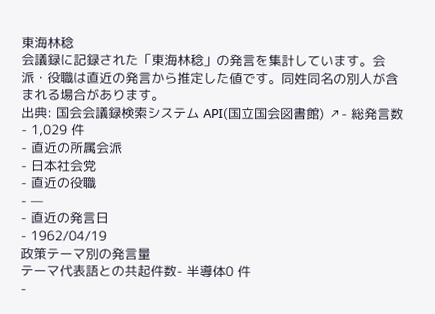東海林稔
会議録に記録された「東海林稔」の発言を集計しています。会派・役職は直近の発言から推定した値です。同姓同名の別人が含まれる場合があります。
出典: 国会会議録検索システム API(国立国会図書館) ↗- 総発言数
- 1,029 件
- 直近の所属会派
- 日本社会党
- 直近の役職
- —
- 直近の発言日
- 1962/04/19
政策テーマ別の発言量
テーマ代表語との共起件数- 半導体0 件
-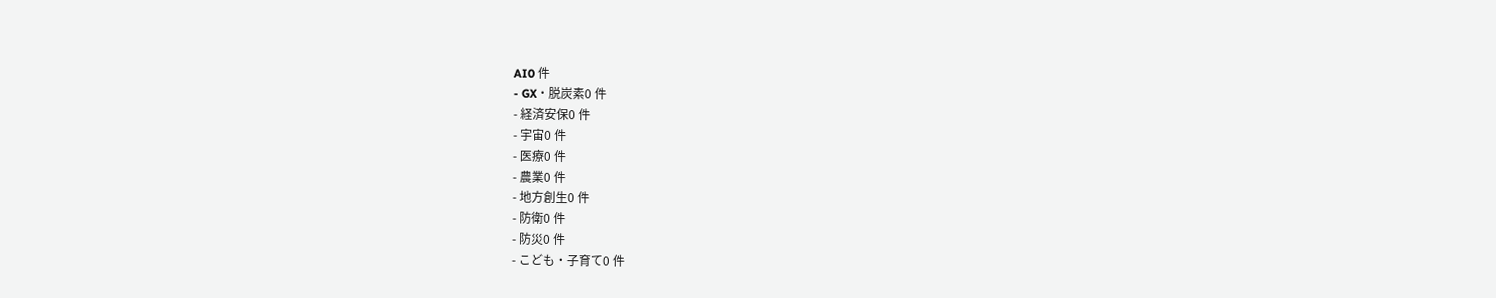AI0 件
- GX・脱炭素0 件
- 経済安保0 件
- 宇宙0 件
- 医療0 件
- 農業0 件
- 地方創生0 件
- 防衛0 件
- 防災0 件
- こども・子育て0 件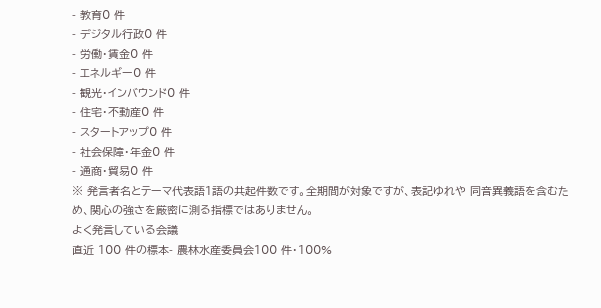- 教育0 件
- デジタル行政0 件
- 労働・賃金0 件
- エネルギー0 件
- 観光・インバウンド0 件
- 住宅・不動産0 件
- スタートアップ0 件
- 社会保障・年金0 件
- 通商・貿易0 件
※ 発言者名とテーマ代表語1語の共起件数です。全期間が対象ですが、表記ゆれや 同音異義語を含むため、関心の強さを厳密に測る指標ではありません。
よく発言している会議
直近 100 件の標本- 農林水産委員会100 件・100%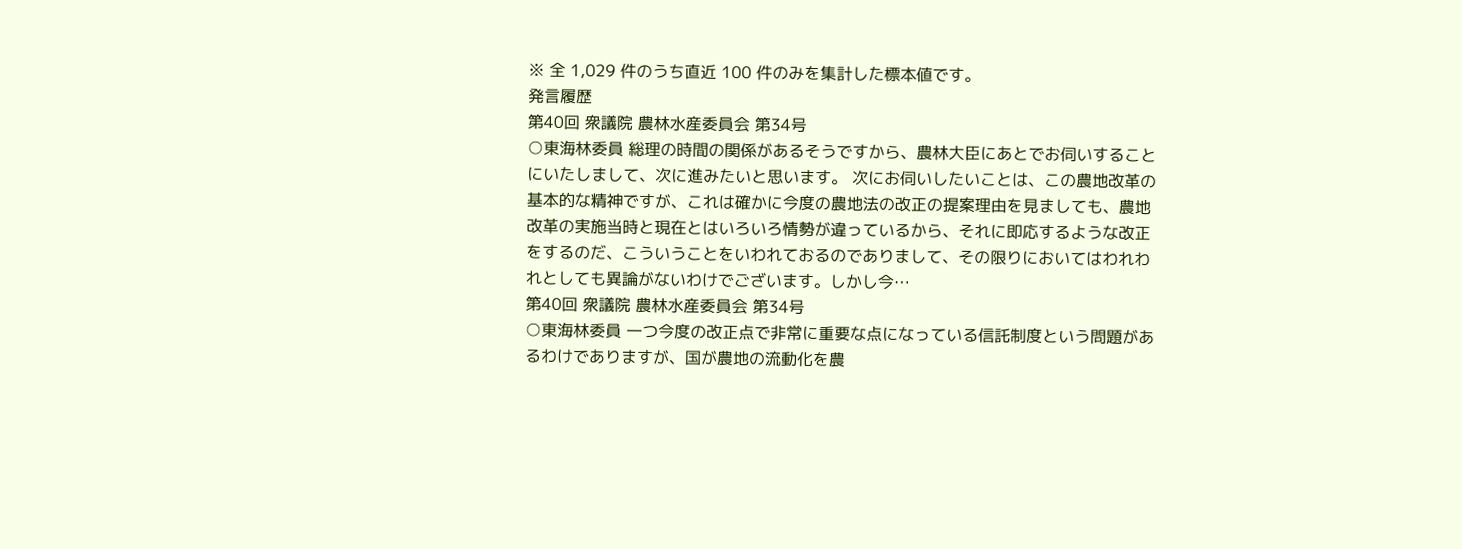※ 全 1,029 件のうち直近 100 件のみを集計した標本値です。
発言履歴
第40回 衆議院 農林水産委員会 第34号
○東海林委員 総理の時間の関係があるそうですから、農林大臣にあとでお伺いすることにいたしまして、次に進みたいと思います。 次にお伺いしたいことは、この農地改革の基本的な精神ですが、これは確かに今度の農地法の改正の提案理由を見ましても、農地改革の実施当時と現在とはいろいろ情勢が違っているから、それに即応するような改正をするのだ、こういうことをいわれておるのでありまして、その限りにおいてはわれわれとしても異論がないわけでございます。しかし今…
第40回 衆議院 農林水産委員会 第34号
○東海林委員 一つ今度の改正点で非常に重要な点になっている信託制度という問題があるわけでありますが、国が農地の流動化を農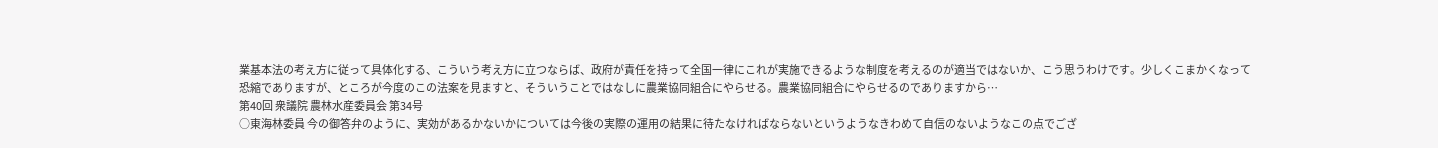業基本法の考え方に従って具体化する、こういう考え方に立つならば、政府が責任を持って全国一律にこれが実施できるような制度を考えるのが適当ではないか、こう思うわけです。少しくこまかくなって恐縮でありますが、ところが今度のこの法案を見ますと、そういうことではなしに農業協同組合にやらせる。農業協同組合にやらせるのでありますから…
第40回 衆議院 農林水産委員会 第34号
○東海林委員 今の御答弁のように、実効があるかないかについては今後の実際の運用の結果に待たなければならないというようなきわめて自信のないようなこの点でござ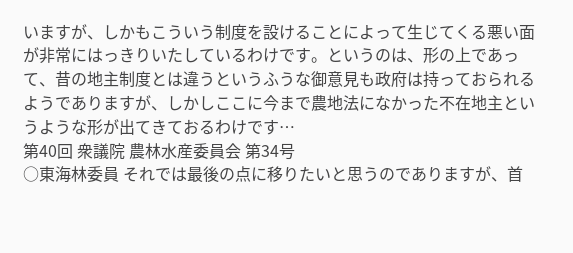いますが、しかもこういう制度を設けることによって生じてくる悪い面が非常にはっきりいたしているわけです。というのは、形の上であって、昔の地主制度とは違うというふうな御意見も政府は持っておられるようでありますが、しかしここに今まで農地法になかった不在地主というような形が出てきておるわけです…
第40回 衆議院 農林水産委員会 第34号
○東海林委員 それでは最後の点に移りたいと思うのでありますが、首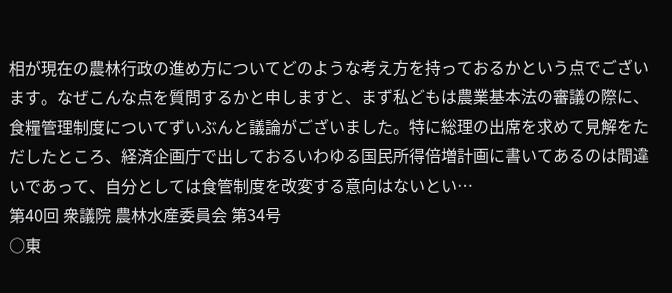相が現在の農林行政の進め方についてどのような考え方を持っておるかという点でございます。なぜこんな点を質問するかと申しますと、まず私どもは農業基本法の審議の際に、食糧管理制度についてずいぶんと議論がございました。特に総理の出席を求めて見解をただしたところ、経済企画庁で出しておるいわゆる国民所得倍増計画に書いてあるのは間違いであって、自分としては食管制度を改変する意向はないとい…
第40回 衆議院 農林水産委員会 第34号
○東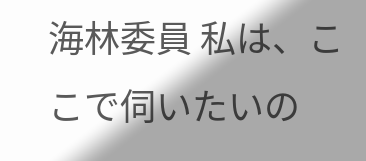海林委員 私は、ここで伺いたいの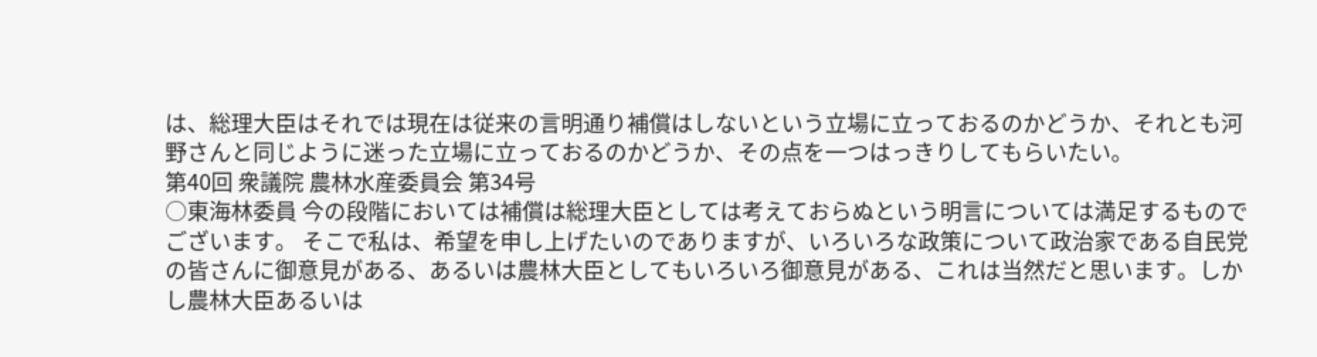は、総理大臣はそれでは現在は従来の言明通り補償はしないという立場に立っておるのかどうか、それとも河野さんと同じように迷った立場に立っておるのかどうか、その点を一つはっきりしてもらいたい。
第40回 衆議院 農林水産委員会 第34号
○東海林委員 今の段階においては補償は総理大臣としては考えておらぬという明言については満足するものでございます。 そこで私は、希望を申し上げたいのでありますが、いろいろな政策について政治家である自民党の皆さんに御意見がある、あるいは農林大臣としてもいろいろ御意見がある、これは当然だと思います。しかし農林大臣あるいは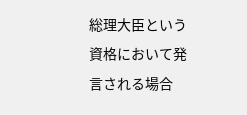総理大臣という資格において発言される場合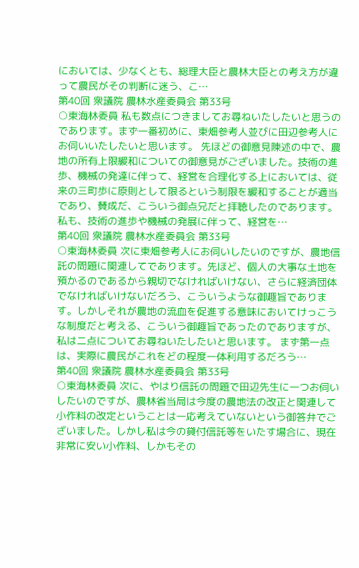においては、少なくとも、総理大臣と農林大臣との考え方が違って農民がその判断に迷う、こ…
第40回 衆議院 農林水産委員会 第33号
○東海林委員 私も数点につきましてお尋ねいたしたいと思うのであります。まず一番初めに、東畑参考人並びに田辺参考人にお伺いいたしたいと思います。 先ほどの御意見陳述の中で、農地の所有上限緩和についての御意見がございました。技術の進歩、機械の発達に伴って、経営を合理化する上においては、従来の三町歩に原則として限るという制限を緩和することが適当であり、賛成だ、こういう御点兄だと拝聴したのであります。私も、技術の進歩や機械の発展に伴って、経営を…
第40回 衆議院 農林水産委員会 第33号
○東海林委員 次に東畑参考人にお伺いしたいのですが、農地信託の問題に関連してであります。先ほど、個人の大事な土地を預かるのであるから親切でなければいけない、さらに経済団体でなければいけないだろう、こういうような御趣旨であります。しかしそれが農地の流血を促進する意味においてけっこうな制度だと考える、こういう御趣旨であったのでありますが、私は二点についてお尋ねいたしたいと思います。 まず第一点は、実際に農民がこれをどの程度一体利用するだろう…
第40回 衆議院 農林水産委員会 第33号
○東海林委員 次に、やはり信託の問題で田辺先生に一つお伺いしたいのですが、農林省当局は今度の農地法の改正と関連して小作料の改定ということは一応考えていないという御答弁でございました。しかし私は今の貸付信託等をいたす場合に、現在非常に安い小作料、しかもその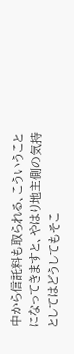中から信託料も取られる、こういうことになってきますと、やはり地主側の気持としてはどうしてもそこ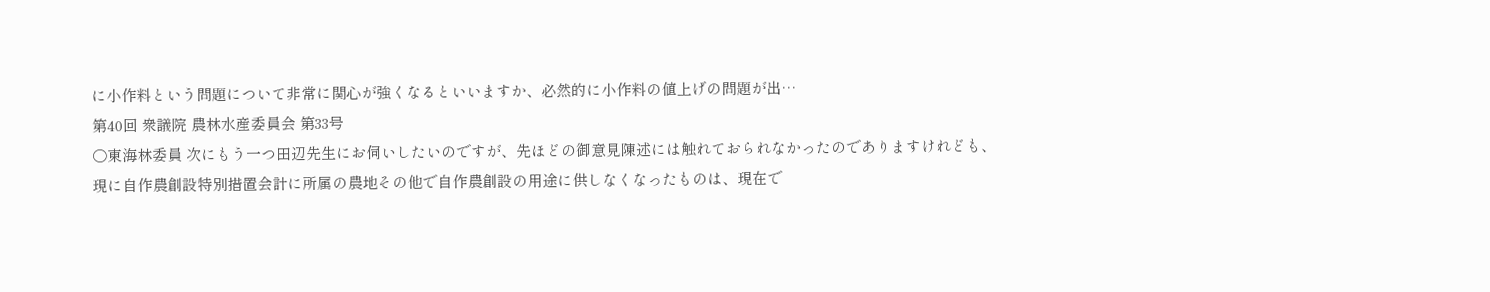に小作料という問題について非常に関心が強くなるといいますか、必然的に小作料の値上げの問題が出…
第40回 衆議院 農林水産委員会 第33号
○東海林委員 次にもう一つ田辺先生にお伺いしたいのですが、先ほどの御意見陳述には触れておられなかったのでありますけれども、現に自作農創設特別措置会計に所属の農地その他で自作農創設の用途に供しなくなったものは、現在で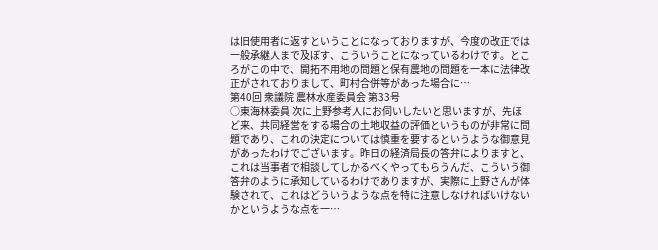は旧使用者に返すということになっておりますが、今度の改正では一般承継人まで及ぼす、こういうことになっているわけです。ところがこの中で、開拓不用地の問題と保有農地の問題を一本に法律改正がされておりまして、町村合併等があった場合に…
第40回 衆議院 農林水産委員会 第33号
○東海林委員 次に上野参考人にお伺いしたいと思いますが、先ほど来、共同経営をする場合の土地収益の評価というものが非常に問題であり、これの決定については慎重を要するというような御意見があったわけでございます。昨日の経済局長の答弁によりますと、これは当事者で相談してしかるべくやってもらうんだ、こういう御答弁のように承知しているわけでありますが、実際に上野さんが体験されて、これはどういうような点を特に注意しなければいけないかというような点を一…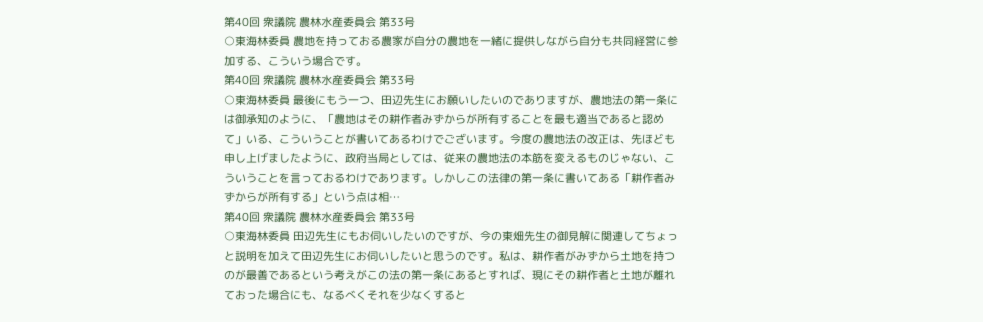第40回 衆議院 農林水産委員会 第33号
○東海林委員 農地を持っておる農家が自分の農地を一緒に提供しながら自分も共同経営に参加する、こういう場合です。
第40回 衆議院 農林水産委員会 第33号
○東海林委員 最後にもう一つ、田辺先生にお願いしたいのでありますが、農地法の第一条には御承知のように、「農地はその耕作者みずからが所有することを最も適当であると認めて」いる、こういうことが書いてあるわけでございます。今度の農地法の改正は、先ほども申し上げましたように、政府当局としては、従来の農地法の本筋を変えるものじゃない、こういうことを言っておるわけであります。しかしこの法律の第一条に書いてある「耕作者みずからが所有する」という点は相…
第40回 衆議院 農林水産委員会 第33号
○東海林委員 田辺先生にもお伺いしたいのですが、今の東畑先生の御見解に関連してちょっと説明を加えて田辺先生にお伺いしたいと思うのです。私は、耕作者がみずから土地を持つのが最善であるという考えがこの法の第一条にあるとすれば、現にその耕作者と土地が離れておった場合にも、なるべくそれを少なくすると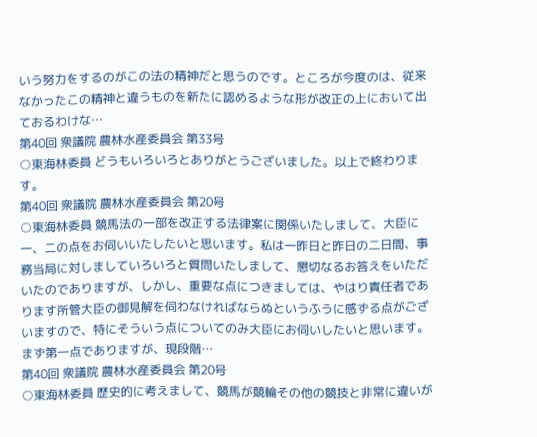いう努力をするのがこの法の精神だと思うのです。ところが今度のは、従来なかったこの精神と違うものを新たに認めるような形が改正の上において出ておるわけな…
第40回 衆議院 農林水産委員会 第33号
○東海林委員 どうもいろいろとありがとうございました。以上で終わります。
第40回 衆議院 農林水産委員会 第20号
○東海林委員 競馬法の一部を改正する法律案に関係いたしまして、大臣に一、二の点をお伺いいたしたいと思います。私は一昨日と昨日の二日間、事務当局に対しましていろいろと質問いたしまして、懇切なるお答えをいただいたのでありますが、しかし、重要な点につきましては、やはり責任者であります所管大臣の御見解を伺わなければならぬというふうに感ずる点がございますので、特にそういう点についてのみ大臣にお伺いしたいと思います。 まず第一点でありますが、現段階…
第40回 衆議院 農林水産委員会 第20号
○東海林委員 歴史的に考えまして、競馬が競輪その他の競技と非常に違いが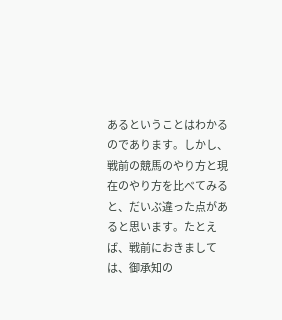あるということはわかるのであります。しかし、戦前の競馬のやり方と現在のやり方を比べてみると、だいぶ違った点があると思います。たとえば、戦前におきましては、御承知の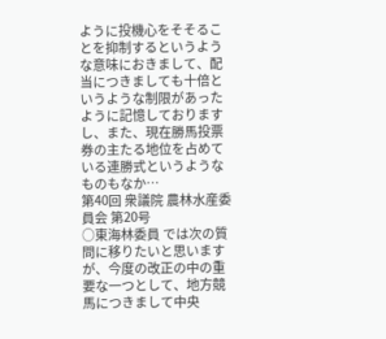ように投機心をそそることを抑制するというような意味におきまして、配当につきましても十倍というような制限があったように記憶しておりますし、また、現在勝馬投票券の主たる地位を占めている連勝式というようなものもなか…
第40回 衆議院 農林水産委員会 第20号
○東海林委員 では次の質問に移りたいと思いますが、今度の改正の中の重要な一つとして、地方競馬につきまして中央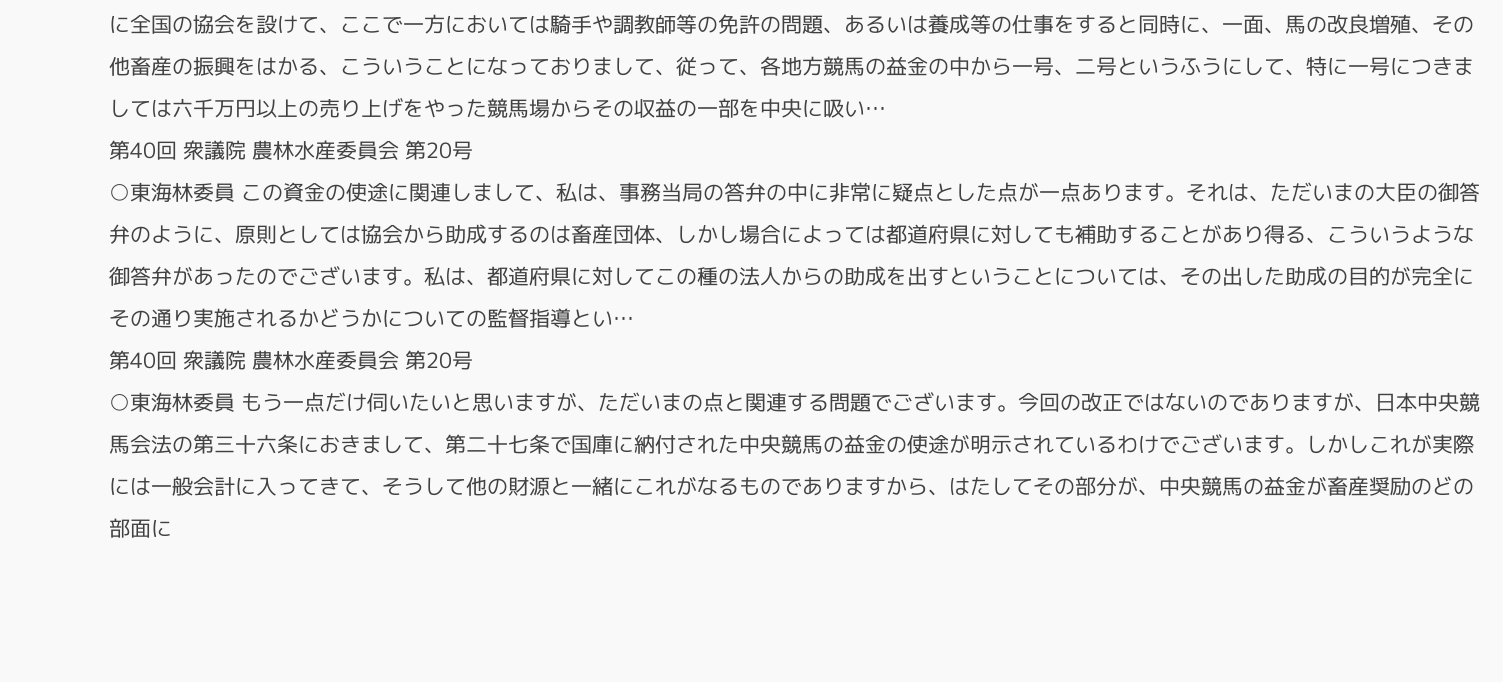に全国の協会を設けて、ここで一方においては騎手や調教師等の免許の問題、あるいは養成等の仕事をすると同時に、一面、馬の改良増殖、その他畜産の振興をはかる、こういうことになっておりまして、従って、各地方競馬の益金の中から一号、二号というふうにして、特に一号につきましては六千万円以上の売り上げをやった競馬場からその収益の一部を中央に吸い…
第40回 衆議院 農林水産委員会 第20号
○東海林委員 この資金の使途に関連しまして、私は、事務当局の答弁の中に非常に疑点とした点が一点あります。それは、ただいまの大臣の御答弁のように、原則としては協会から助成するのは畜産団体、しかし場合によっては都道府県に対しても補助することがあり得る、こういうような御答弁があったのでございます。私は、都道府県に対してこの種の法人からの助成を出すということについては、その出した助成の目的が完全にその通り実施されるかどうかについての監督指導とい…
第40回 衆議院 農林水産委員会 第20号
○東海林委員 もう一点だけ伺いたいと思いますが、ただいまの点と関連する問題でございます。今回の改正ではないのでありますが、日本中央競馬会法の第三十六条におきまして、第二十七条で国庫に納付された中央競馬の益金の使途が明示されているわけでございます。しかしこれが実際には一般会計に入ってきて、そうして他の財源と一緒にこれがなるものでありますから、はたしてその部分が、中央競馬の益金が畜産奨励のどの部面に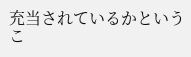充当されているかというこ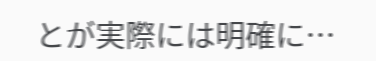とが実際には明確に…